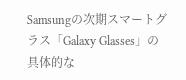Samsungの次期スマートグラス「Galaxy Glasses」の具体的な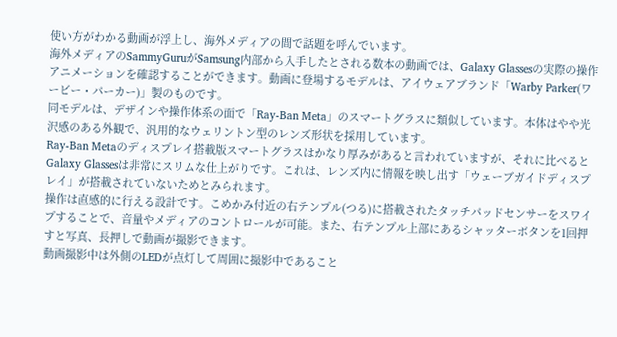使い方がわかる動画が浮上し、海外メディアの間で話題を呼んでいます。
海外メディアのSammyGuruがSamsung内部から入手したとされる数本の動画では、Galaxy Glassesの実際の操作アニメーションを確認することができます。動画に登場するモデルは、アイウェアブランド「Warby Parker(ワービー・パーカー)」製のものです。
同モデルは、デザインや操作体系の面で「Ray-Ban Meta」のスマートグラスに類似しています。本体はやや光沢感のある外観で、汎用的なウェリントン型のレンズ形状を採用しています。
Ray-Ban Metaのディスプレイ搭載版スマートグラスはかなり厚みがあると言われていますが、それに比べるとGalaxy Glassesは非常にスリムな仕上がりです。これは、レンズ内に情報を映し出す「ウェーブガイドディスプレイ」が搭載されていないためとみられます。
操作は直感的に行える設計です。こめかみ付近の右テンプル(つる)に搭載されたタッチパッドセンサーをスワイプすることで、音量やメディアのコントロールが可能。また、右テンプル上部にあるシャッターボタンを1回押すと写真、長押しで動画が撮影できます。
動画撮影中は外側のLEDが点灯して周囲に撮影中であること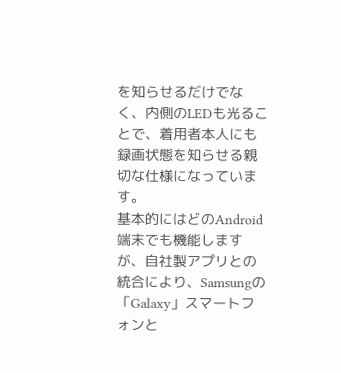を知らせるだけでなく、内側のLEDも光ることで、着用者本人にも録画状態を知らせる親切な仕様になっています。
基本的にはどのAndroid端末でも機能しますが、自社製アプリとの統合により、Samsungの「Galaxy」スマートフォンと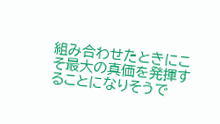組み合わせたときにこそ最大の真価を発揮することになりそうで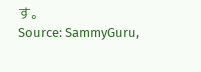す。
Source: SammyGuru,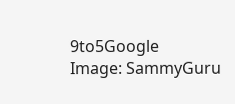9to5Google
Image: SammyGuru